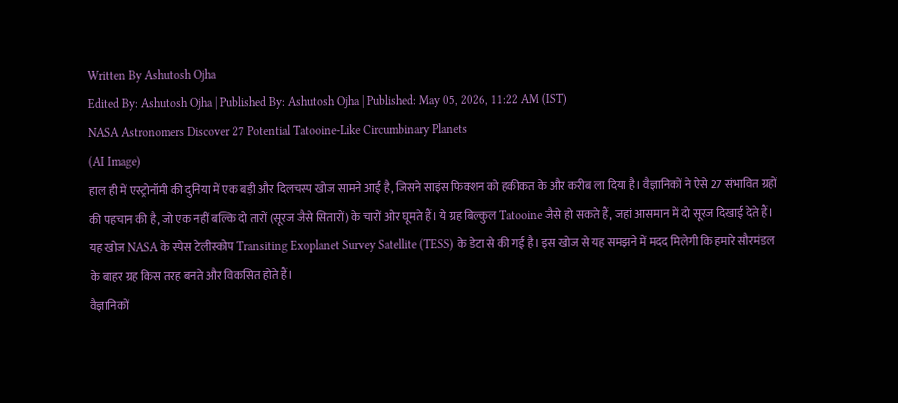Written By Ashutosh Ojha
Edited By: Ashutosh Ojha | Published By: Ashutosh Ojha | Published: May 05, 2026, 11:22 AM (IST)
NASA Astronomers Discover 27 Potential Tatooine-Like Circumbinary Planets
(AI Image)
हाल ही में एस्ट्रोनॉमी की दुनिया में एक बड़ी और दिलचस्प खोज सामने आई है, जिसने साइंस फिक्शन को हकीकत के और करीब ला दिया है। वैज्ञानिकों ने ऐसे 27 संभावित ग्रहों की पहचान की है, जो एक नहीं बल्कि दो तारों (सूरज जैसे सितारों) के चारों ओर घूमते हैं। ये ग्रह बिल्कुल Tatooine जैसे हो सकते हैं, जहां आसमान में दो सूरज दिखाई देते हैं। यह खोज NASA के स्पेस टेलीस्कोप Transiting Exoplanet Survey Satellite (TESS) के डेटा से की गई है। इस खोज से यह समझने में मदद मिलेगी कि हमारे सौरमंडल के बाहर ग्रह किस तरह बनते और विकसित होते हैं।
वैज्ञानिकों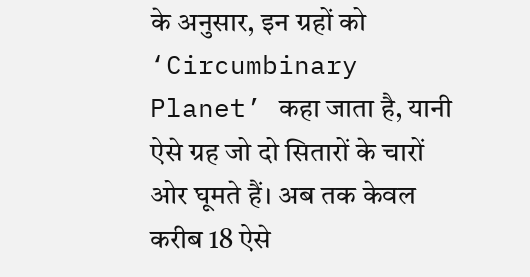के अनुसार, इन ग्रहों को ‘Circumbinary Planet’ कहा जाता है, यानी ऐसे ग्रह जो दो सितारों के चारों ओर घूमते हैं। अब तक केवल करीब 18 ऐसे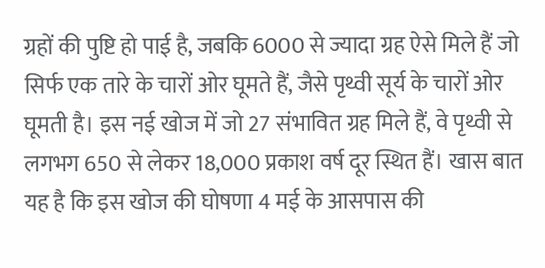ग्रहों की पुष्टि हो पाई है, जबकि 6000 से ज्यादा ग्रह ऐसे मिले हैं जो सिर्फ एक तारे के चारों ओर घूमते हैं, जैसे पृथ्वी सूर्य के चारों ओर घूमती है। इस नई खोज में जो 27 संभावित ग्रह मिले हैं, वे पृथ्वी से लगभग 650 से लेकर 18,000 प्रकाश वर्ष दूर स्थित हैं। खास बात यह है कि इस खोज की घोषणा 4 मई के आसपास की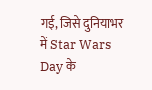गई, जिसे दुनियाभर में Star Wars Day के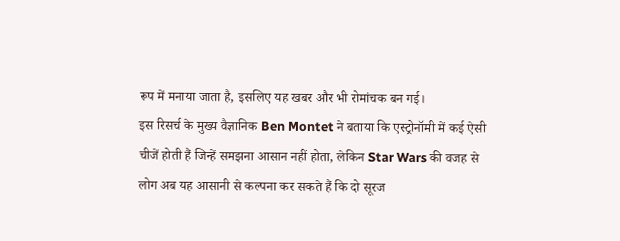रूप में मनाया जाता है, इसलिए यह खबर और भी रोमांचक बन गई।
इस रिसर्च के मुख्य वैज्ञानिक Ben Montet ने बताया कि एस्ट्रोनॉमी में कई ऐसी चीजें होती हैं जिन्हें समझना आसान नहीं होता, लेकिन Star Wars की वजह से लोग अब यह आसानी से कल्पना कर सकते हैं कि दो सूरज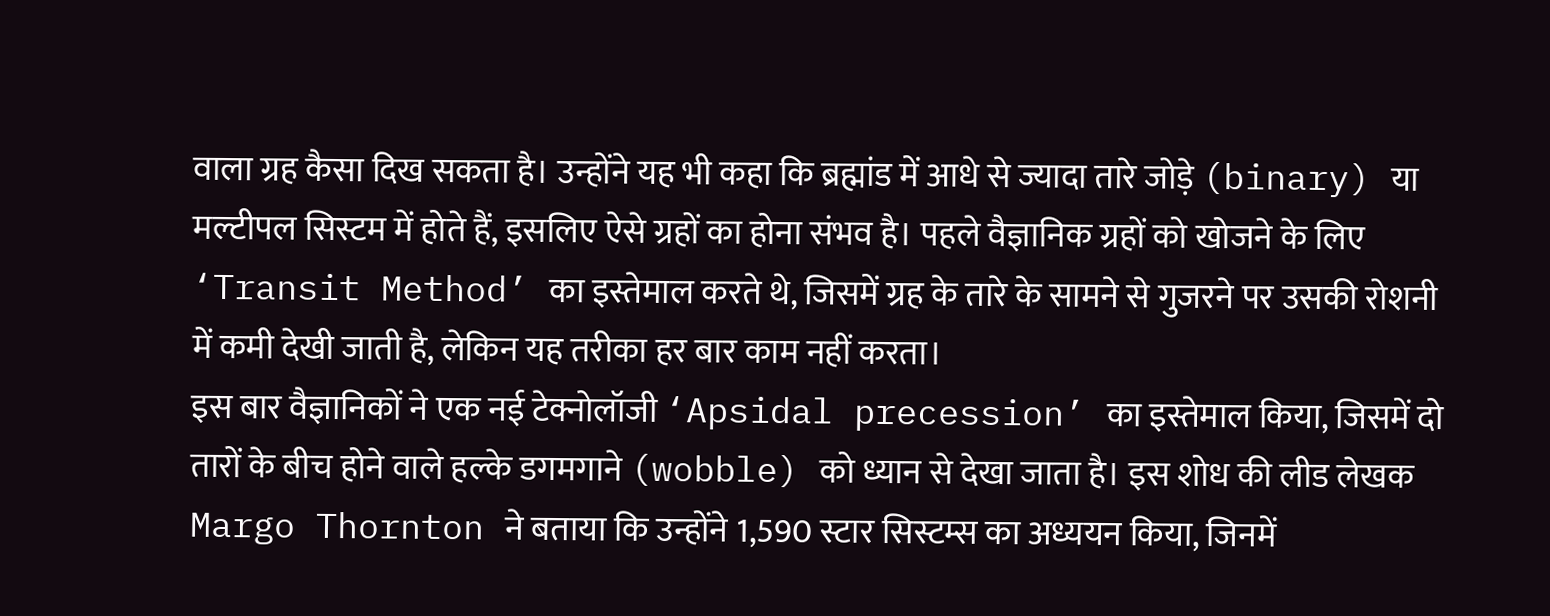वाला ग्रह कैसा दिख सकता है। उन्होंने यह भी कहा कि ब्रह्मांड में आधे से ज्यादा तारे जोड़े (binary) या मल्टीपल सिस्टम में होते हैं, इसलिए ऐसे ग्रहों का होना संभव है। पहले वैज्ञानिक ग्रहों को खोजने के लिए ‘Transit Method’ का इस्तेमाल करते थे, जिसमें ग्रह के तारे के सामने से गुजरने पर उसकी रोशनी में कमी देखी जाती है, लेकिन यह तरीका हर बार काम नहीं करता।
इस बार वैज्ञानिकों ने एक नई टेक्नोलॉजी ‘Apsidal precession’ का इस्तेमाल किया, जिसमें दो तारों के बीच होने वाले हल्के डगमगाने (wobble) को ध्यान से देखा जाता है। इस शोध की लीड लेखक Margo Thornton ने बताया कि उन्होंने 1,590 स्टार सिस्टम्स का अध्ययन किया, जिनमें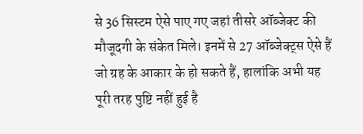से 36 सिस्टम ऐसे पाए गए जहां तीसरे ऑब्जेक्ट की मौजूदगी के संकेत मिले। इनमें से 27 ऑब्जेक्ट्स ऐसे हैं जो ग्रह के आकार के हो सकते हैं, हालांकि अभी यह पूरी तरह पुष्टि नहीं हुई है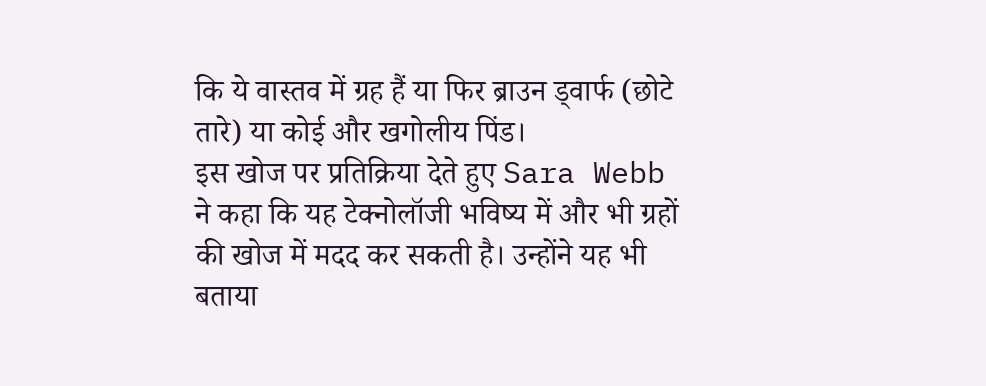कि ये वास्तव में ग्रह हैं या फिर ब्राउन ड्वार्फ (छोटे तारे) या कोई और खगोलीय पिंड।
इस खोज पर प्रतिक्रिया देते हुए Sara Webb ने कहा कि यह टेक्नोलॉजी भविष्य में और भी ग्रहों की खोज में मदद कर सकती है। उन्होंने यह भी बताया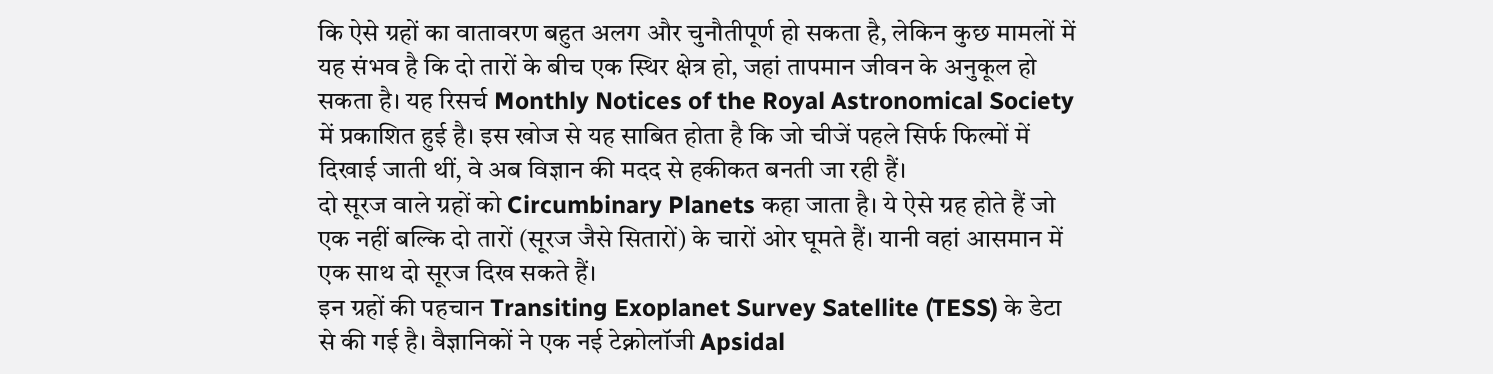कि ऐसे ग्रहों का वातावरण बहुत अलग और चुनौतीपूर्ण हो सकता है, लेकिन कुछ मामलों में यह संभव है कि दो तारों के बीच एक स्थिर क्षेत्र हो, जहां तापमान जीवन के अनुकूल हो सकता है। यह रिसर्च Monthly Notices of the Royal Astronomical Society में प्रकाशित हुई है। इस खोज से यह साबित होता है कि जो चीजें पहले सिर्फ फिल्मों में दिखाई जाती थीं, वे अब विज्ञान की मदद से हकीकत बनती जा रही हैं।
दो सूरज वाले ग्रहों को Circumbinary Planets कहा जाता है। ये ऐसे ग्रह होते हैं जो एक नहीं बल्कि दो तारों (सूरज जैसे सितारों) के चारों ओर घूमते हैं। यानी वहां आसमान में एक साथ दो सूरज दिख सकते हैं।
इन ग्रहों की पहचान Transiting Exoplanet Survey Satellite (TESS) के डेटा से की गई है। वैज्ञानिकों ने एक नई टेक्नोलॉजी Apsidal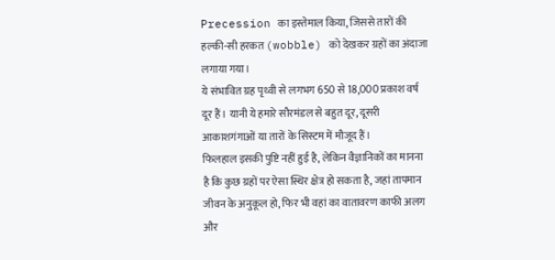Precession का इस्तेमाल किया, जिससे तारों की हल्की-सी हरकत (wobble) को देखकर ग्रहों का अंदाजा लगाया गया।
ये संभावित ग्रह पृथ्वी से लगभग 650 से 18,000 प्रकाश वर्ष दूर हैं। यानी ये हमारे सौरमंडल से बहुत दूर, दूसरी आकाशगंगाओं या तारों के सिस्टम में मौजूद हैं।
फिलहाल इसकी पुष्टि नहीं हुई है, लेकिन वैज्ञानिकों का मानना है कि कुछ ग्रहों पर ऐसा स्थिर क्षेत्र हो सकता है, जहां तापमान जीवन के अनुकूल हो, फिर भी वहां का वातावरण काफी अलग और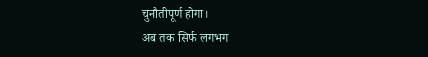चुनौतीपूर्ण होगा।
अब तक सिर्फ लगभग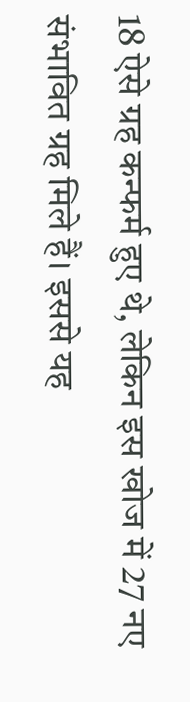18 ऐसे ग्रह कन्फर्म हुए थे, लेकिन इस खोज में 27 नए संभावित ग्रह मिले हैं। इससे यह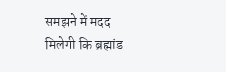समझने में मदद मिलेगी कि ब्रह्मांड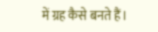में ग्रह कैसे बनते हैं।